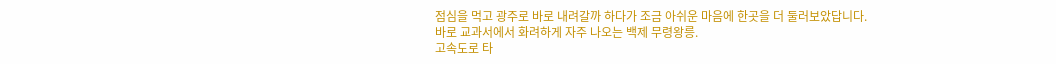점심을 먹고 광주로 바로 내려갈까 하다가 조금 아쉬운 마음에 한곳을 더 둘러보았답니다.
바로 교과서에서 화려하게 자주 나오는 백제 무령왕릉.
고속도로 타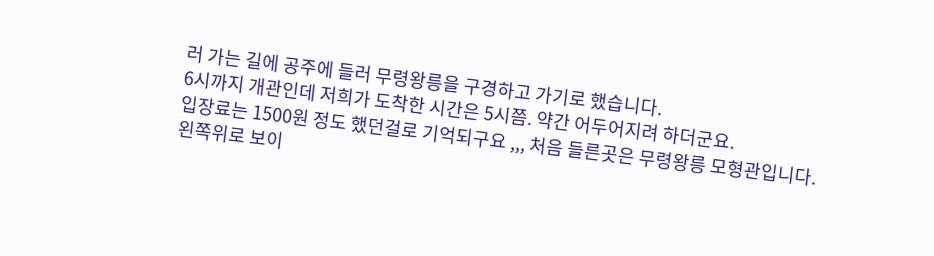러 가는 길에 공주에 들러 무령왕릉을 구경하고 가기로 했습니다.
6시까지 개관인데 저희가 도착한 시간은 5시쯤. 약간 어두어지려 하더군요.
입장료는 1500원 정도 했던걸로 기억되구요 ,,, 처음 들른곳은 무령왕릉 모형관입니다.
왼쪽위로 보이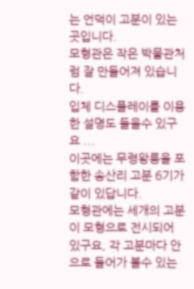는 언덕이 고분이 있는곳입니다.
모형관은 작은 박물관처럼 잘 만들어져 있습니다.
입체 디스플레이를 이용한 설명도 들을수 있구요 ...
이곳에는 무령왕릉을 포함한 송산리 고분 6기가 같이 있답니다.
모형관에는 세개의 고분이 모형으로 전시되어 있구요, 각 고분마다 안으로 들어가 볼수 있는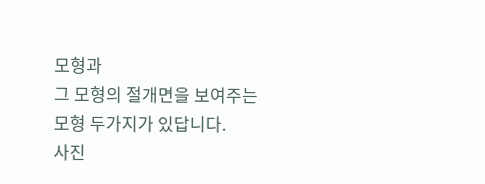모형과
그 모형의 절개면을 보여주는 모형 두가지가 있답니다.
사진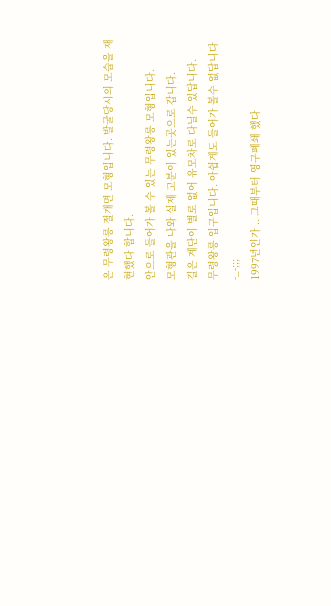은 무령왕릉 절개면 모형입니다. 발굴당시의 모습을 재현했다 합니다.
안으로 들어가 볼 수 있는 무령왕릉 모형입니다.
모형관을 나와 실제 고분이 있는곳으로 갑니다.
길은 계단이 별로 없어 유모차로 다닐수 있답니다.
무령왕릉 입구입니다. 아쉽게도 들어가 볼수 없답니다 -_-;;;
1997년인가 .. 그때부터 영구폐쇄 했다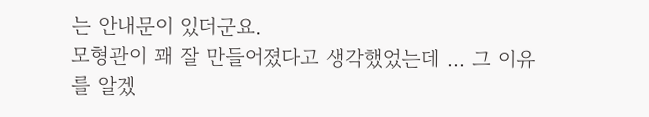는 안내문이 있더군요.
모형관이 꽤 잘 만들어졌다고 생각했었는데 ... 그 이유를 알겠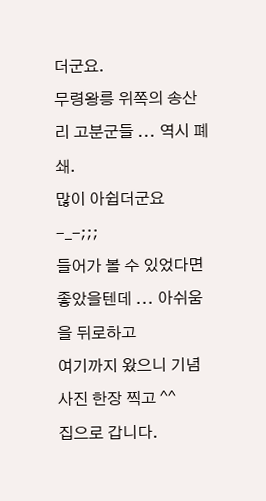더군요.
무령왕릉 위쪽의 송산리 고분군들 ... 역시 폐쇄.
많이 아쉽더군요 -_-;;;
들어가 볼 수 있었다면 좋았을텐데 ... 아쉬움을 뒤로하고
여기까지 왔으니 기념사진 한장 찍고 ^^
집으로 갑니다.